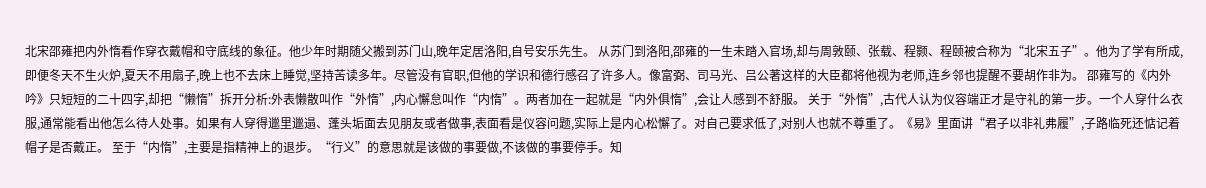北宋邵雍把内外惰看作穿衣戴帽和守底线的象征。他少年时期随父搬到苏门山,晚年定居洛阳,自号安乐先生。 从苏门到洛阳,邵雍的一生未踏入官场,却与周敦颐、张载、程颢、程颐被合称为“北宋五子”。他为了学有所成,即便冬天不生火炉,夏天不用扇子,晚上也不去床上睡觉,坚持苦读多年。尽管没有官职,但他的学识和德行感召了许多人。像富弼、司马光、吕公著这样的大臣都将他视为老师,连乡邻也提醒不要胡作非为。 邵雍写的《内外吟》只短短的二十四字,却把“懒惰”拆开分析:外表懒散叫作“外惰”,内心懈怠叫作“内惰”。两者加在一起就是“内外俱惰”,会让人感到不舒服。 关于“外惰”,古代人认为仪容端正才是守礼的第一步。一个人穿什么衣服,通常能看出他怎么待人处事。如果有人穿得邋里邋遢、蓬头垢面去见朋友或者做事,表面看是仪容问题,实际上是内心松懈了。对自己要求低了,对别人也就不尊重了。《易》里面讲“君子以非礼弗履”,子路临死还惦记着帽子是否戴正。 至于“内惰”,主要是指精神上的退步。“行义”的意思就是该做的事要做,不该做的事要停手。知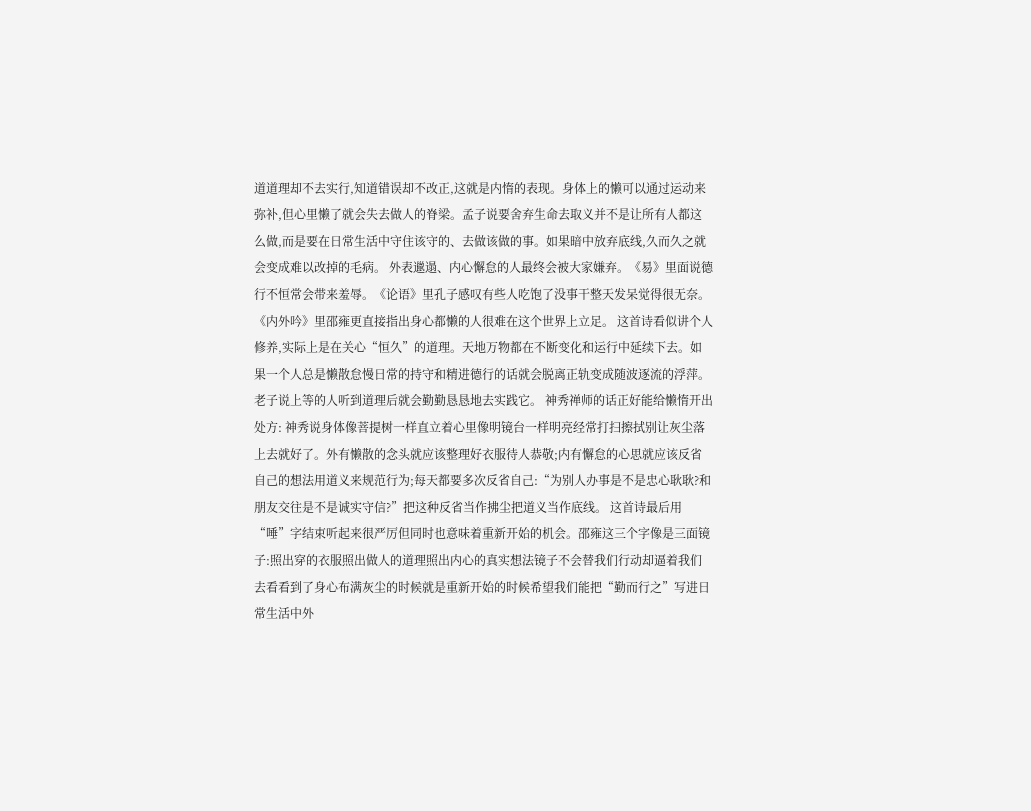道道理却不去实行,知道错误却不改正,这就是内惰的表现。身体上的懒可以通过运动来弥补,但心里懒了就会失去做人的脊梁。孟子说要舍弃生命去取义并不是让所有人都这么做,而是要在日常生活中守住该守的、去做该做的事。如果暗中放弃底线,久而久之就会变成难以改掉的毛病。 外表邋遢、内心懈怠的人最终会被大家嫌弃。《易》里面说德行不恒常会带来羞辱。《论语》里孔子感叹有些人吃饱了没事干整天发呆觉得很无奈。《内外吟》里邵雍更直接指出身心都懒的人很难在这个世界上立足。 这首诗看似讲个人修养,实际上是在关心“恒久”的道理。天地万物都在不断变化和运行中延续下去。如果一个人总是懒散怠慢日常的持守和精进德行的话就会脱离正轨变成随波逐流的浮萍。老子说上等的人听到道理后就会勤勤恳恳地去实践它。 神秀禅师的话正好能给懒惰开出处方: 神秀说身体像菩提树一样直立着心里像明镜台一样明亮经常打扫擦拭别让灰尘落上去就好了。外有懒散的念头就应该整理好衣服待人恭敬;内有懈怠的心思就应该反省自己的想法用道义来规范行为;每天都要多次反省自己:“为别人办事是不是忠心耿耿?和朋友交往是不是诚实守信?”把这种反省当作拂尘把道义当作底线。 这首诗最后用“唾”字结束听起来很严厉但同时也意味着重新开始的机会。邵雍这三个字像是三面镜子:照出穿的衣服照出做人的道理照出内心的真实想法镜子不会替我们行动却逼着我们去看看到了身心布满灰尘的时候就是重新开始的时候希望我们能把“勤而行之”写进日常生活中外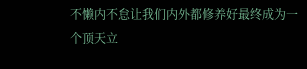不懒内不怠让我们内外都修养好最终成为一个顶天立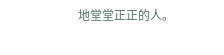地堂堂正正的人。